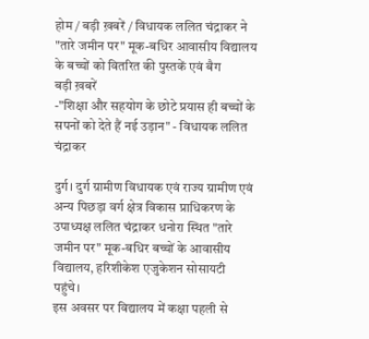होम / बड़ी ख़बरें / विधायक ललित चंद्राकर ने "तारे जमीन पर" मूक-बधिर आवासीय विद्यालय के बच्चों को वितरित की पुस्तकें एवं बैग
बड़ी ख़बरें
-"शिक्षा और सहयोग के छोटे प्रयास ही बच्चों के सपनों को देते हैं नई उड़ान" - विधायक ललित चंद्राकर

दुर्ग। दुर्ग ग्रामीण विधायक एवं राज्य ग्रामीण एवं अन्य पिछड़ा वर्ग क्षेत्र विकास प्राधिकरण के उपाध्यक्ष ललित चंद्राकर धनोरा स्थित "तारे जमीन पर" मूक-बधिर बच्चों के आवासीय विद्यालय, हरिशीकेश एजुकेशन सोसायटी पहुंचे।
इस अवसर पर विद्यालय में कक्षा पहली से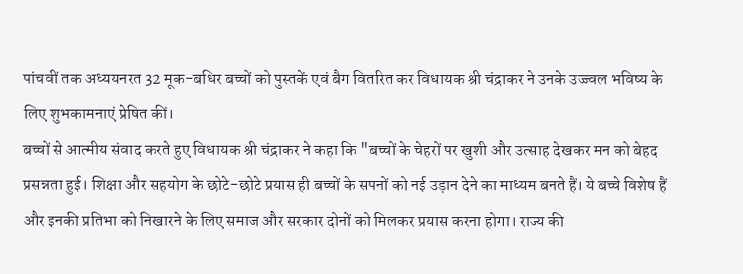पांचवीं तक अध्ययनरत 32 मूक-बधिर बच्चों को पुस्तकें एवं बैग वितरित कर विधायक श्री चंद्राकर ने उनके उज्ज्वल भविष्य के लिए शुभकामनाएं प्रेषित कीं।
बच्चों से आत्मीय संवाद करते हुए विधायक श्री चंद्राकर ने कहा कि "बच्चों के चेहरों पर खुशी और उत्साह देखकर मन को बेहद प्रसन्नता हुई। शिक्षा और सहयोग के छोटे-छोटे प्रयास ही बच्चों के सपनों को नई उड़ान देने का माध्यम बनते हैं। ये बच्चे विशेष हैं और इनकी प्रतिभा को निखारने के लिए समाज और सरकार दोनों को मिलकर प्रयास करना होगा। राज्य की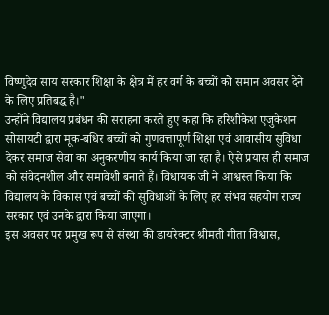विष्णुदेव साय सरकार शिक्षा के क्षेत्र में हर वर्ग के बच्चों को समान अवसर देने के लिए प्रतिबद्ध है।"
उन्होंने विद्यालय प्रबंधन की सराहना करते हुए कहा कि हरिशीकेश एजुकेशन सोसायटी द्वारा मूक-बधिर बच्चों को गुणवत्तापूर्ण शिक्षा एवं आवासीय सुविधा देकर समाज सेवा का अनुकरणीय कार्य किया जा रहा है। ऐसे प्रयास ही समाज को संवेदनशील और समावेशी बनाते हैं। विधायक जी ने आश्वस्त किया कि विद्यालय के विकास एवं बच्चों की सुविधाओं के लिए हर संभव सहयोग राज्य सरकार एवं उनके द्वारा किया जाएगा।
इस अवसर पर प्रमुख रूप से संस्था की डायरेक्टर श्रीमती गीता विश्वास,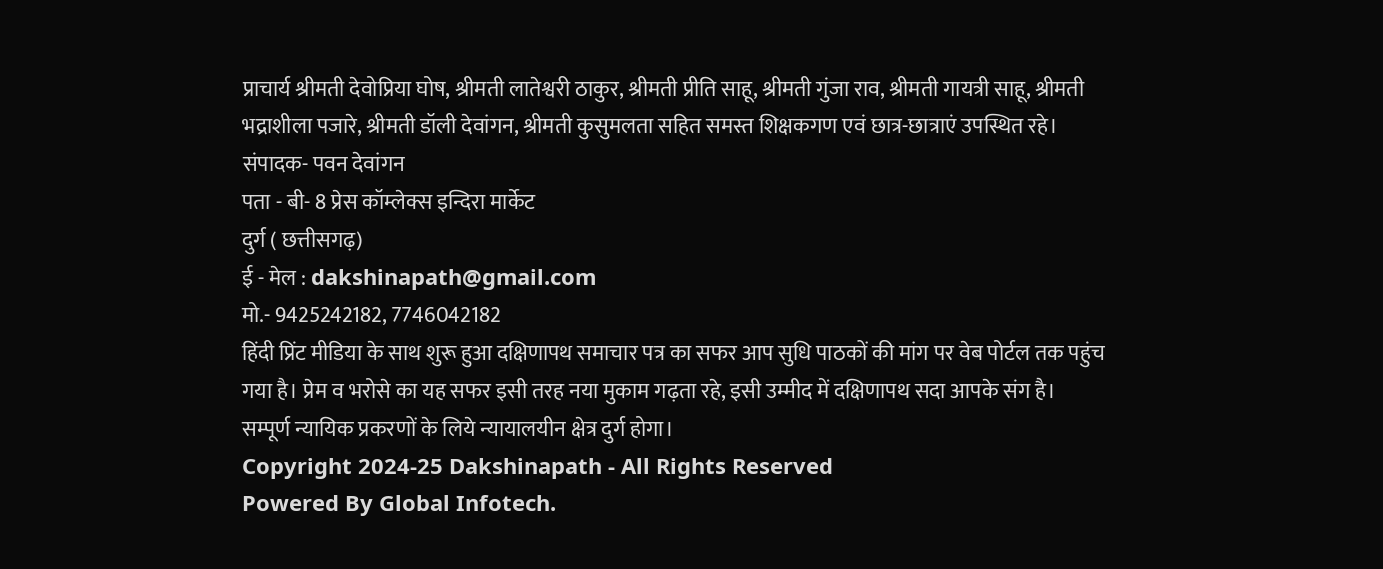प्राचार्य श्रीमती देवोप्रिया घोष, श्रीमती लातेश्वरी ठाकुर, श्रीमती प्रीति साहू, श्रीमती गुंजा राव, श्रीमती गायत्री साहू, श्रीमती भद्राशीला पजारे, श्रीमती डॉली देवांगन, श्रीमती कुसुमलता सहित समस्त शिक्षकगण एवं छात्र-छात्राएं उपस्थित रहे।
संपादक- पवन देवांगन
पता - बी- 8 प्रेस कॉम्लेक्स इन्दिरा मार्केट
दुर्ग ( छत्तीसगढ़)
ई - मेल : dakshinapath@gmail.com
मो.- 9425242182, 7746042182
हिंदी प्रिंट मीडिया के साथ शुरू हुआ दक्षिणापथ समाचार पत्र का सफर आप सुधि पाठकों की मांग पर वेब पोर्टल तक पहुंच गया है। प्रेम व भरोसे का यह सफर इसी तरह नया मुकाम गढ़ता रहे, इसी उम्मीद में दक्षिणापथ सदा आपके संग है।
सम्पूर्ण न्यायिक प्रकरणों के लिये न्यायालयीन क्षेत्र दुर्ग होगा।
Copyright 2024-25 Dakshinapath - All Rights Reserved
Powered By Global Infotech.